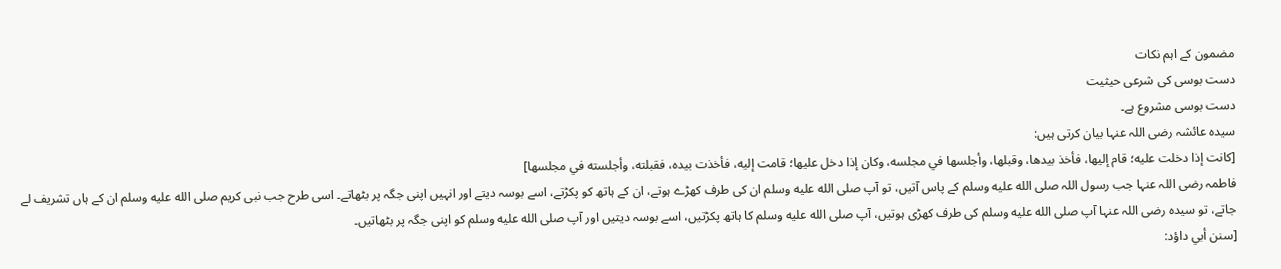مضمون کے اہم نکات
دست بوسی کی شرعی حیثیت
دست بوسی مشروع ہے۔
سیدہ عائشہ رضی اللہ عنہا بیان کرتی ہیں:
[كانت إذا دخلت عليه؛ قام إليها، فأخذ بيدها، وقبلها، وأجلسها في مجلسه، وكان إذا دخل عليها؛ قامت إليه، فأخذت بيده، فقبلته، وأجلسته في مجلسها]
فاطمہ رضی اللہ عنہا جب رسول اللہ صلى الله عليه وسلم کے پاس آتیں، تو آپ صلى الله عليه وسلم ان کی طرف کھڑے ہوتے، ان کے ہاتھ کو پکڑتے، اسے بوسہ دیتے اور انہیں اپنی جگہ پر بٹھاتے۔ اسی طرح جب نبی کریم صلى الله عليه وسلم ان کے ہاں تشریف لے جاتے، تو سیدہ رضی اللہ عنہا آپ صلى الله عليه وسلم کی طرف کھڑی ہوتیں، آپ صلى الله عليه وسلم کا ہاتھ پکڑتیں، اسے بوسہ دیتیں اور آپ صلى الله عليه وسلم کو اپنی جگہ پر بٹھاتیں۔
[سنن أبي داؤد: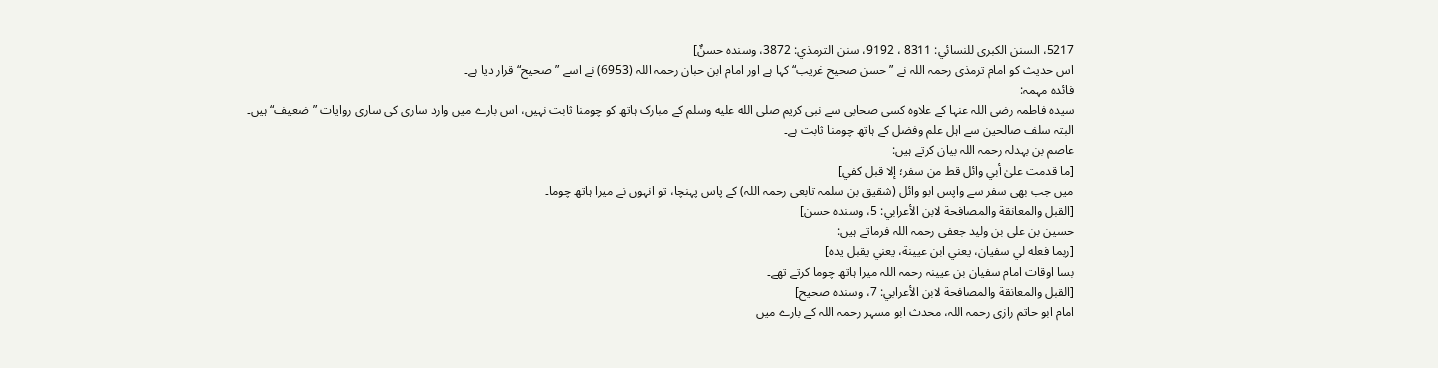5217، السنن الكبرى للنسائي: 8311 ، 9192، سنن الترمذي: 3872، وسنده حسنٌ]
اس حدیث کو امام ترمذی رحمہ اللہ نے ”حسن صحیح غریب“ کہا ہے اور امام ابن حبان رحمہ اللہ (6953) نے اسے ”صحیح“ قرار دیا ہے۔
فائدہ مہمہ:
سیدہ فاطمہ رضی اللہ عنہا کے علاوہ کسی صحابی سے نبی کریم صلى الله عليه وسلم کے مبارک ہاتھ کو چومنا ثابت نہیں، اس بارے میں وارد ساری کی ساری روایات ”ضعیف“ ہیں۔
البتہ سلف صالحین سے اہل علم وفضل کے ہاتھ چومنا ثابت ہے۔
عاصم بن بہدلہ رحمہ اللہ بیان کرتے ہیں:
[ما قدمت علىٰ أبي وائل قط من سفر؛ إلا قبل كفي]
میں جب بھی سفر سے واپس ابو وائل (شقیق بن سلمہ تابعی رحمہ اللہ) کے پاس پہنچا، تو انہوں نے میرا ہاتھ چوما۔
[القبل والمعانقة والمصافحة لابن الأعرابي: 5، وسنده حسن]
حسین بن علی بن ولید جعفی رحمہ اللہ فرماتے ہیں:
[ربما فعله لي سفيان، يعني ابن عيينة، يعني يقبل يده]
بسا اوقات امام سفیان بن عیینہ رحمہ اللہ میرا ہاتھ چوما کرتے تھے۔
[القبل والمعانقة والمصافحة لابن الأعرابي: 7، وسنده صحيح]
امام ابو حاتم رازی رحمہ اللہ، محدث ابو مسہر رحمہ اللہ کے بارے میں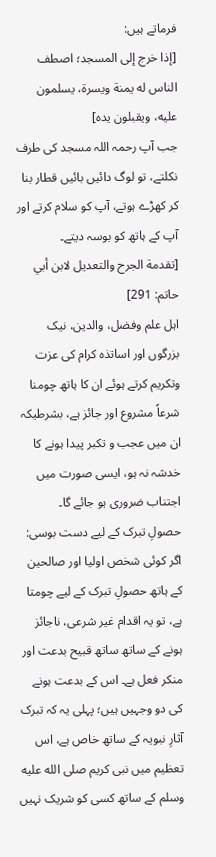فرماتے ہیں:
[إذا خرج إلى المسجد؛ اصطف الناس له يمنة ويسرة، يسلمون عليه، ويقبلون يده]
جب آپ رحمہ اللہ مسجد کی طرف نکلتے، تو لوگ دائیں بائیں قطار بنا کر کھڑے ہوتے، آپ کو سلام کرتے اور آپ کے ہاتھ کو بوسہ دیتے۔
[تقدمة الجرح والتعديل لابن أبي حاتم: 291]
اہل علم وفضل، والدین، نیک بزرگوں اور اساتذہ کرام کی عزت وتکریم کرتے ہوئے ان کا ہاتھ چومنا شرعاً مشروع اور جائز ہے، بشرطیکہ ان میں عجب و تکبر پیدا ہونے کا خدشہ نہ ہو، ایسی صورت میں اجتناب ضروری ہو جائے گا۔
حصولِ تبرک کے لیے دست بوسی:
اگر کوئی شخص اولیا اور صالحین کے ہاتھ حصولِ تبرک کے لیے چومتا ہے، تو یہ اقدام غیر شرعی، ناجائز ہونے کے ساتھ ساتھ قبیح بدعت اور منکر فعل ہے۔ اس کے بدعت ہونے کی دو وجہیں ہیں؛ پہلی یہ کہ تبرک آثارِ نبویہ کے ساتھ خاص ہے، اس تعظیم میں نبی کریم صلى الله عليه وسلم کے ساتھ کسی کو شریک نہیں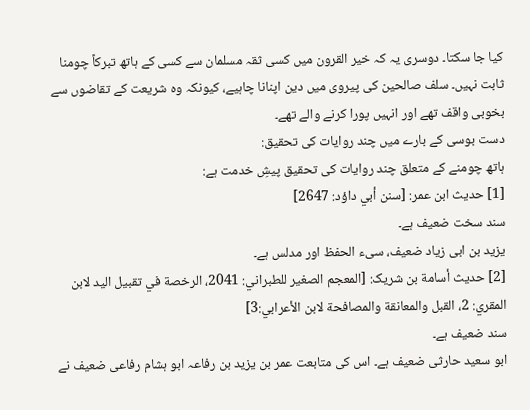کیا جا سکتا۔ دوسری یہ کہ خیر القرون میں کسی ثقہ مسلمان سے کسی کے ہاتھ تبرکاً چومنا ثابت نہیں۔ سلف صالحین کی پیروی میں دین اپنانا چاہیے، کیونکہ وہ شریعت کے تقاضوں سے بخوبی واقف تھے اور انہیں پورا کرنے والے تھے۔
دست بوسی کے بارے میں چند روایات کی تحقیق:
ہاتھ چومنے کے متعلق چند روایات کی تحقیق پیشِ خدمت ہے:
[1] حدیث ابن عمر: [سنن أبي داؤد: 2647]
سند سخت ضعیف ہے۔
یزید بن ابی زیاد ضعیف، سیء الحفظ اور مدلس ہے۔
[2] حدیث أسامة بن شریک: [المعجم الصغير للطبراني: 2041، الرخصة في تقبيل اليد لابن المقري: 2، القبل والمعانقة والمصافحة لابن الأعرابي:3]
سند ضعیف ہے۔
ابو سعید حارثی ضعیف ہے۔ اس کی متابعت عمر بن یزید بن رفاعہ ابو ہشام رفاعی ضعیف نے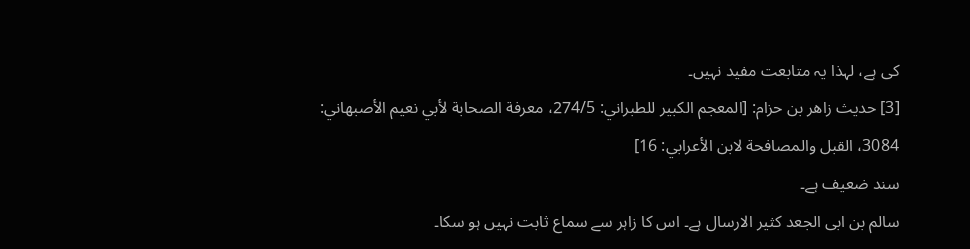کی ہے، لہذا یہ متابعت مفید نہیں۔
[3] حدیث زاهر بن حزام: [المعجم الكبير للطبراني: 274/5، معرفة الصحابة لأبي نعيم الأصبهاني: 3084، القبل والمصافحة لابن الأعرابي: 16]
سند ضعیف ہے۔
سالم بن ابی الجعد کثیر الارسال ہے۔ اس کا زاہر سے سماع ثابت نہیں ہو سکا۔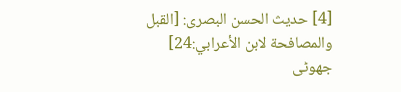[4] حدیث الحسن البصری: [القبل والمصافحة لابن الأعرابي:24]
جھوٹی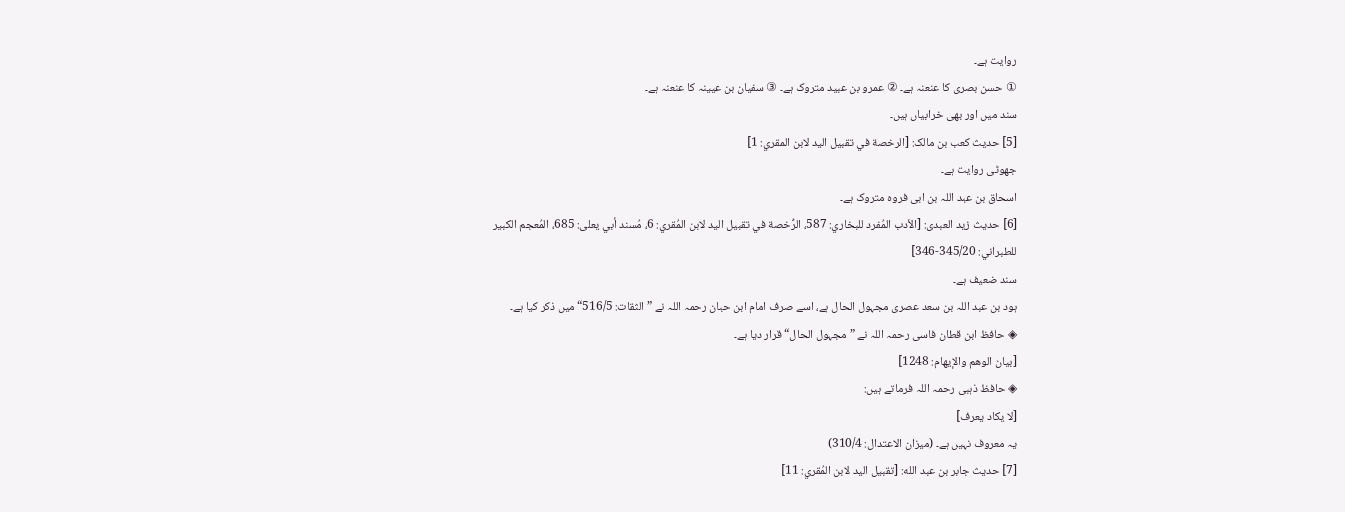روایت ہے۔
① حسن بصری کا عنعنہ ہے۔ ② عمرو بن عبید متروک ہے۔ ③ سفیان بن عیینہ کا عنعنہ ہے۔
سند میں اور بھی خرابیاں ہیں۔
[5] حدیث کعب بن مالک: [الرخصة في تقبيل اليد لابن المقري: 1]
جھوٹی روایت ہے۔
اسحاق بن عبد اللہ بن ابی فروہ متروک ہے۔
[6] حدیث زید العبدی: [الأدب المُفرد للبخاري: 587، الرُّخصة في تقبيل اليد لابن المُقري: 6، مُسند أبي يعلى: 685، المُعجم الكبير للطبراني: 345/20-346]
سند ضعیف ہے۔
ہود بن عبد اللہ بن سعد عصری مجہول الحال ہے، اسے صرف امام ابن حبان رحمہ اللہ نے ”الثقات: 516/5“ میں ذکر کیا ہے۔
◈ حافظ ابن قطان فاسی رحمہ اللہ نے ”مجہول الحال“ قرار دیا ہے۔
[بيان الوهم والإيهام: 1248]
◈ حافظ ذہبی رحمہ اللہ فرماتے ہیں:
[لا يكاد يعرف]
یہ معروف نہیں ہے۔ (ميزان الاعتدال: 310/4)
[7] حدیث جابر بن عبد الله: [تقبيل اليد لابن المُقري: 11]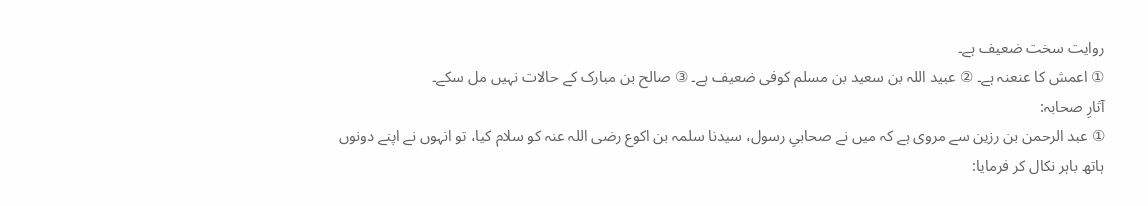روایت سخت ضعیف ہے۔
① اعمش کا عنعنہ ہے۔ ② عبید اللہ بن سعید بن مسلم کوفی ضعیف ہے۔ ③ صالح بن مبارک کے حالات نہیں مل سکے۔
آثارِ صحابہ:
① عبد الرحمن بن رزین سے مروی ہے کہ میں نے صحابیِ رسول، سیدنا سلمہ بن اکوع رضی اللہ عنہ کو سلام کیا، تو انہوں نے اپنے دونوں ہاتھ باہر نکال کر فرمایا: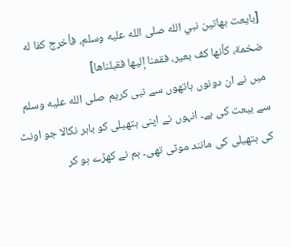[بايعت بهاتين نبي الله صلى الله عليه وسلم، فأخرج كفا له ضخمة، كأنها كف بعير، فقمنا إليها فقبلناها]
میں نے ان دونوں ہاتھوں سے نبی کریم صلى الله عليه وسلم سے بیعت کی ہے۔ انہوں نے اپنی ہتھیلی کو باہر نکالا جو اونٹ کی ہتھیلی کی مانند موٹی تھی۔ ہم نے کھڑے ہو کر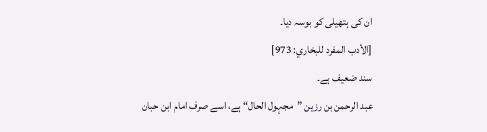ان کی ہتھیلی کو بوسہ دیا۔
[الأدب المفرد للبخاري: 973]
سند ضعیف ہے۔
عبد الرحمن بن رزین ”مجہول الحال“ ہے، اسے صرف امام ابن حبان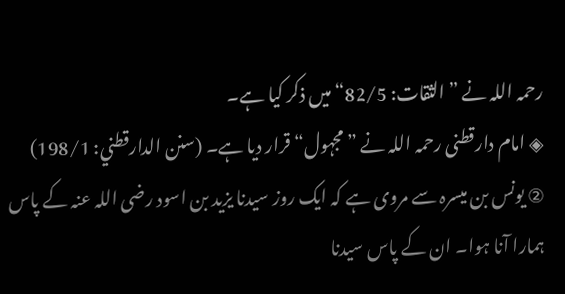رحمہ اللہ نے ”الثقات: 82/5“ میں ذکر کیا ہے۔
◈ امام دارقطنی رحمہ اللہ نے ”مجہول“ قرار دیا ہے۔ (سنن الدارقطني: 198/1)
② یونس بن میسرہ سے مروی ہے کہ ایک روز سیدنا یزید بن اسود رضی اللہ عنہ کے پاس ہمارا آنا ہوا۔ ان کے پاس سیدنا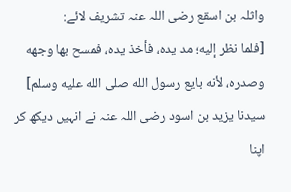واثلہ بن اسقع رضی اللہ عنہ تشریف لائے:
[فلما نظر إليه؛ مد يده، فأخذ يده، فمسح بها وجهه وصدره، لأنه بايع رسول الله صلى الله عليه وسلم]
سیدنا یزید بن اسود رضی اللہ عنہ نے انہیں دیکھ کر اپنا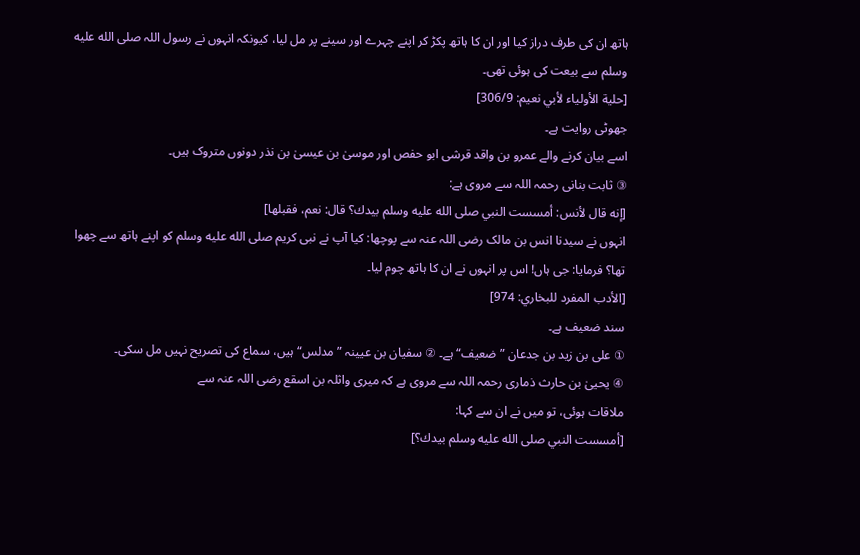ہاتھ ان کی طرف دراز کیا اور ان کا ہاتھ پکڑ کر اپنے چہرے اور سینے پر مل لیا، کیونکہ انہوں نے رسول اللہ صلى الله عليه وسلم سے بیعت کی ہوئی تھی۔
[حلية الأولياء لأبي نعيم: 306/9]
جھوٹی روایت ہے۔
اسے بیان کرنے والے عمرو بن واقد قرشی ابو حفص اور موسیٰ بن عیسیٰ بن نذر دونوں متروک ہیں۔
③ ثابت بنانی رحمہ اللہ سے مروی ہے:
[إنه قال لأنس: أمسست النبي صلى الله عليه وسلم بيدك؟ قال: نعم، فقبلها]
انہوں نے سیدنا انس بن مالک رضی اللہ عنہ سے پوچھا: کیا آپ نے نبی کریم صلى الله عليه وسلم کو اپنے ہاتھ سے چھوا تھا؟ فرمایا: جی ہاں! اس پر انہوں نے ان کا ہاتھ چوم لیا۔
[الأدب المفرد للبخاري: 974]
سند ضعیف ہے۔
① علی بن زید بن جدعان ”ضعیف“ ہے۔ ② سفیان بن عیینہ ”مدلس“ ہیں، سماع کی تصریح نہیں مل سکی۔
④ یحییٰ بن حارث ذماری رحمہ اللہ سے مروی ہے کہ میری واثلہ بن اسقع رضی اللہ عنہ سے
ملاقات ہوئی، تو میں نے ان سے کہا:
[أمسست النبي صلى الله عليه وسلم بيدك؟]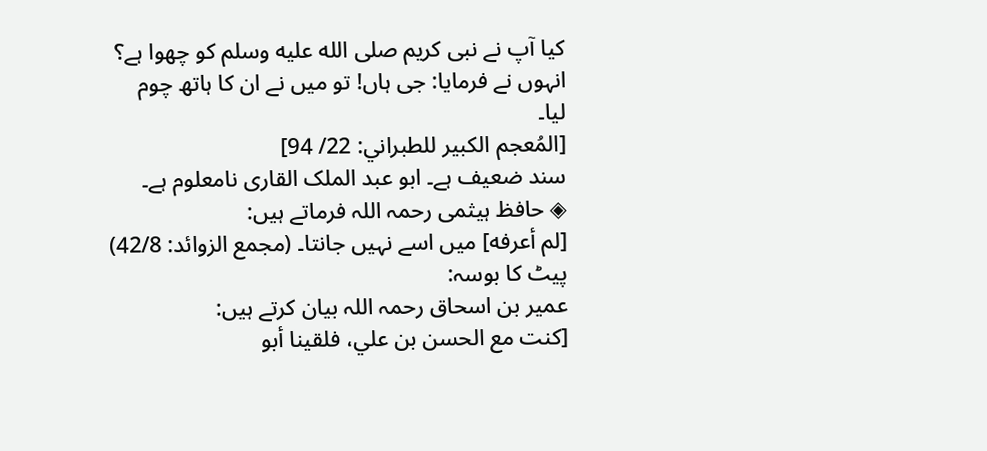کیا آپ نے نبی کریم صلى الله عليه وسلم کو چھوا ہے؟
انہوں نے فرمایا: جی ہاں! تو میں نے ان کا ہاتھ چوم لیا۔
[المُعجم الكبير للطبراني: 22/ 94]
سند ضعیف ہے۔ ابو عبد الملک القاری نامعلوم ہے۔
◈ حافظ ہیثمی رحمہ اللہ فرماتے ہیں:
[لم أعرفه] میں اسے نہیں جانتا۔ (مجمع الزوائد: 42/8)
پیٹ کا بوسہ:
عمیر بن اسحاق رحمہ اللہ بیان کرتے ہیں:
[كنت مع الحسن بن علي، فلقينا أبو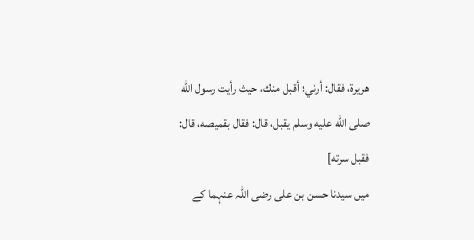هريرة، فقال: أرني؛ أقبل منك، حيث رأيت رسول الله صلى الله عليه وسلم يقبل، قال: فقال بقميصه، قال: فقبل سرته]
میں سیدنا حسن بن علی رضی اللہ عنہما کے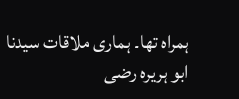ہمراہ تھا۔ ہماری ملاقات سیدنا ابو ہریرہ رضی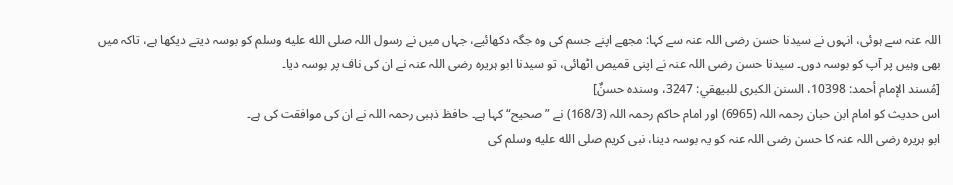اللہ عنہ سے ہوئی، انہوں نے سیدنا حسن رضی اللہ عنہ سے کہا: مجھے اپنے جسم کی وہ جگہ دکھائیے، جہاں میں نے رسول اللہ صلى الله عليه وسلم کو بوسہ دیتے دیکھا ہے، تاکہ میں بھی وہیں پر آپ کو بوسہ دوں۔ سیدنا حسن رضی اللہ عنہ نے اپنی قمیص اٹھائی، تو سیدنا ابو ہریرہ رضی اللہ عنہ نے ان کی ناف پر بوسہ دیا۔
[مُسند الإمام أحمد: 10398، السنن الكبرى للبيهقي: 3247، وسنده حسنٌ]
اس حدیث کو امام ابن حبان رحمہ اللہ (6965) اور امام حاکم رحمہ اللہ (168/3) نے ”صحیح“ کہا ہے۔ حافظ ذہبی رحمہ اللہ نے ان کی موافقت کی ہے۔
ابو ہریرہ رضی اللہ عنہ کا حسن رضی اللہ عنہ کو یہ بوسہ دینا، نبی کریم صلى الله عليه وسلم کی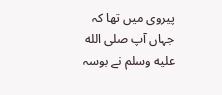پیروی میں تھا کہ جہاں آپ صلى الله عليه وسلم نے بوسہ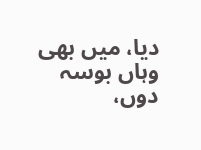دیا، میں بھی وہاں بوسہ دوں،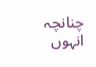چنانچہ انہوں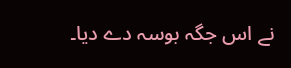نے اس جگہ بوسہ دے دیا۔